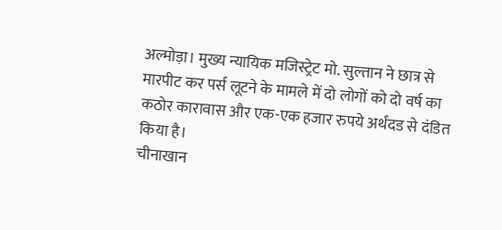अल्मोड़ा। मुख्य न्यायिक मजिस्ट्रेट मो. सुल्तान ने छात्र से मारपीट कर पर्स लूटने के मामले में दो लोगों को दो वर्ष का कठोर कारावास और एक-एक हजार रुपये अर्थंदड से दंडित किया है।
चीनाखान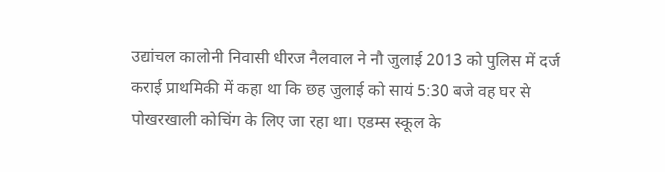उद्यांचल कालोनी निवासी धीरज नैलवाल ने नौ जुलाई 2013 को पुलिस में दर्ज कराई प्राथमिकी में कहा था कि छह जुलाई को सायं 5:30 बजे वह घर से पोखरखाली कोचिंग के लिए जा रहा था। एडम्स स्कूल के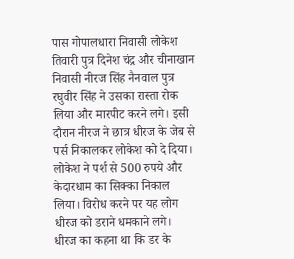पास गोपालधारा निवासी लोकेश तिवारी पुत्र दिनेश चंद्र और चीनाखान निवासी नीरज सिंह नैनवाल पुत्र रघुवीर सिंह ने उसका रास्ता रोक लिया और मारपीट करने लगे। इसी दौरान नीरज ने छात्र धीरज के जेब से पर्स निकालकर लोकेश को दे दिया। लोकेश ने पर्श से 500 रुपये और केदारधाम का सिक्का निकाल लिया। विरोध करने पर यह लोग धीरज को डराने धमकाने लगे। धीरज का कहना था कि डर के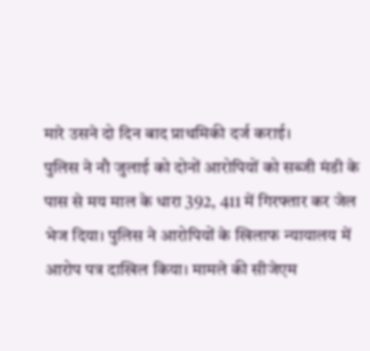मारे उसने दो दिन बाद प्राथमिकी दर्ज कराई।
पुलिस ने नौ जुलाई को दोनों आरोपियों को सब्जी मंडी के पास से मय माल के धारा 392, 411 में गिरफ्तार कर जेल भेज दिया। पुलिस ने आरोपियों के खिलाफ न्यायालय में आरोप पत्र दाखिल किया। मामले की सीजेएम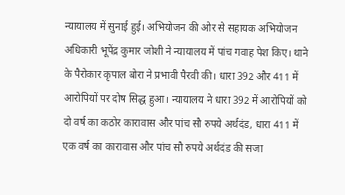न्यायालय में सुनाई हुई। अभियोजन की ओर से सहायक अभियोजन अधिकारी भूपेंद्र कुमार जोशी ने न्यायालय में पांच गवाह पेश किए। थाने के पैरोकार कृपाल बोरा ने प्रभावी पैरवी की। धारा 392 और 411 में आरोपियों पर दोष सिद्ध हुआ। न्यायालय ने धारा 392 में आरोपियों को दो वर्ष का कठोर कारावास और पांच सौ रुपये अर्थदंड, धारा 411 में एक वर्ष का कारावास और पांच सौ रुपये अर्थदंड की सजा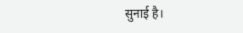सुनाई है।